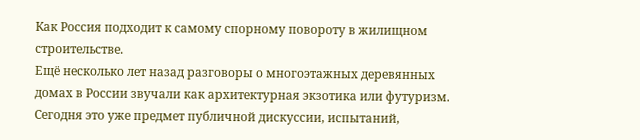Как Россия подходит к самому спорному повороту в жилищном строительстве.
Ещё несколько лет назад разговоры о многоэтажных деревянных домах в России звучали как архитектурная экзотика или футуризм. Сегодня это уже предмет публичной дискуссии, испытаний,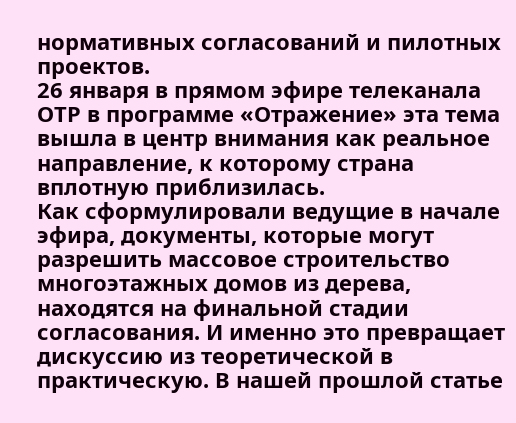нормативных согласований и пилотных проектов.
26 января в прямом эфире телеканала ОТР в программе «Отражение» эта тема вышла в центр внимания как реальное направление, к которому страна вплотную приблизилась.
Как сформулировали ведущие в начале эфира, документы, которые могут разрешить массовое строительство многоэтажных домов из дерева, находятся на финальной стадии согласования. И именно это превращает дискуссию из теоретической в практическую. В нашей прошлой статье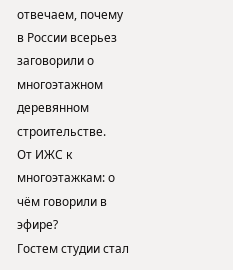отвечаем, почему в России всерьез заговорили о многоэтажном деревянном строительстве.
От ИЖС к многоэтажкам: о чём говорили в эфире?
Гостем студии стал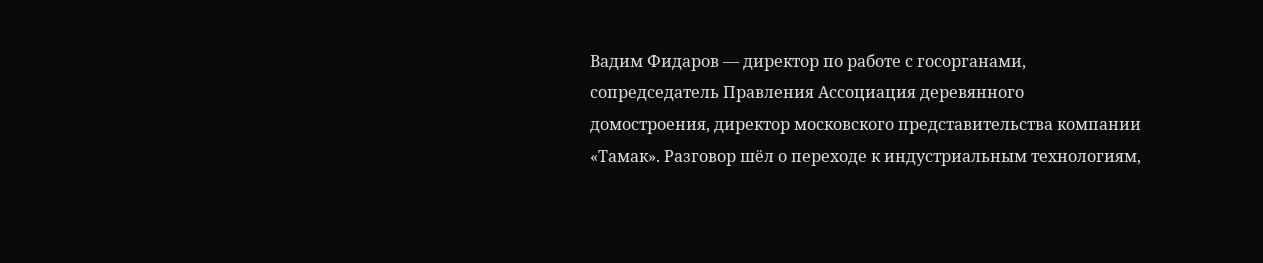Вадим Фидаров — директор по работе с госорганами, сопредседатель Правления Ассоциация деревянного домостроения, директор московского представительства компании «Тамак». Разговор шёл о переходе к индустриальным технологиям,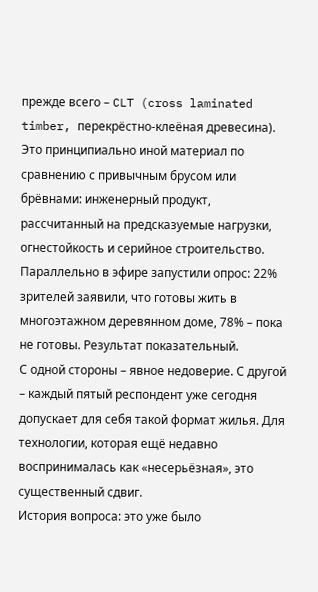прежде всего – CLT (cross laminated timber, перекрёстно-клеёная древесина).
Это принципиально иной материал по сравнению с привычным брусом или брёвнами: инженерный продукт, рассчитанный на предсказуемые нагрузки, огнестойкость и серийное строительство.
Параллельно в эфире запустили опрос: 22% зрителей заявили, что готовы жить в многоэтажном деревянном доме, 78% – пока не готовы. Результат показательный.
С одной стороны – явное недоверие. С другой – каждый пятый респондент уже сегодня допускает для себя такой формат жилья. Для технологии, которая ещё недавно воспринималась как «несерьёзная», это существенный сдвиг.
История вопроса: это уже было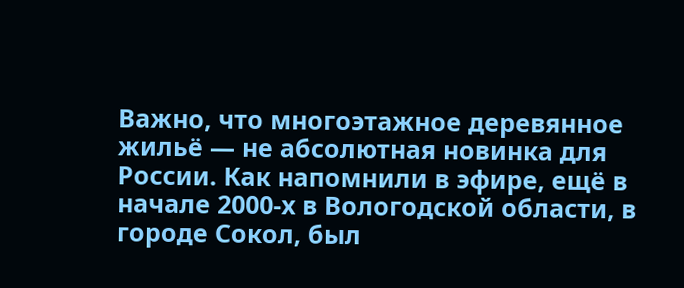Важно, что многоэтажное деревянное жильё — не абсолютная новинка для России. Как напомнили в эфире, ещё в начале 2000-х в Вологодской области, в городе Сокол, был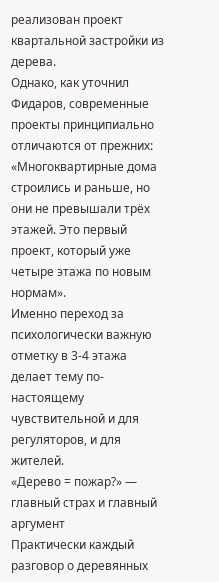реализован проект квартальной застройки из дерева.
Однако, как уточнил Фидаров, современные проекты принципиально отличаются от прежних: «Многоквартирные дома строились и раньше, но они не превышали трёх этажей. Это первый проект, который уже четыре этажа по новым нормам».
Именно переход за психологически важную отметку в 3-4 этажа делает тему по-настоящему чувствительной и для регуляторов, и для жителей.
«Дерево = пожар?» — главный страх и главный аргумент
Практически каждый разговор о деревянных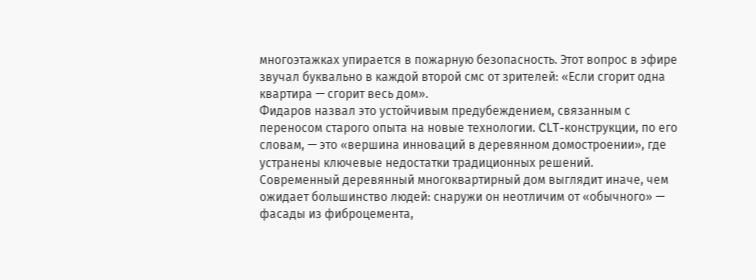многоэтажках упирается в пожарную безопасность. Этот вопрос в эфире звучал буквально в каждой второй смс от зрителей: «Если сгорит одна квартира — сгорит весь дом».
Фидаров назвал это устойчивым предубеждением, связанным с переносом старого опыта на новые технологии. CLT-конструкции, по его словам, — это «вершина инноваций в деревянном домостроении», где устранены ключевые недостатки традиционных решений.
Современный деревянный многоквартирный дом выглядит иначе, чем ожидает большинство людей: снаружи он неотличим от «обычного» — фасады из фиброцемента,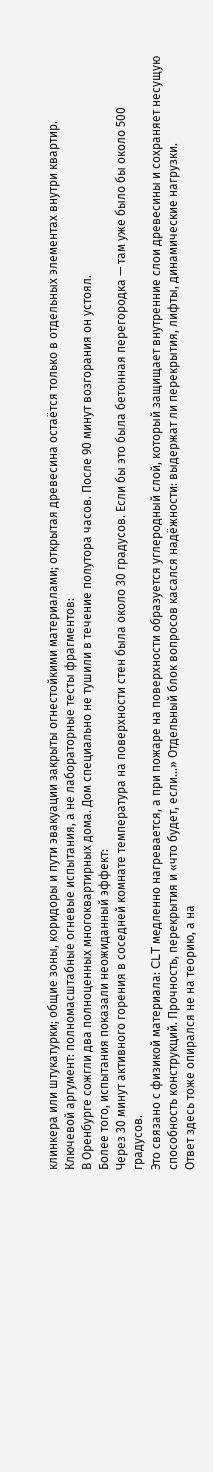клинкера или штукатурки; общие зоны, коридоры и пути эвакуации закрыты огнестойкими материалами; открытая древесина остаётся только в отдельных элементах внутри квартир.
Ключевой аргумент: полномасштабные огневые испытания, а не лабораторные тесты фрагментов:
В Оренбурге сожгли два полноценных многоквартирных дома. Дом специально не тушили в течение полутора часов. После 90 минут возгорания он устоял.
Более того, испытания показали неожиданный эффект:
Через 30 минут активного горения в соседней комнате температура на поверхности стен была около 30 градусов. Если бы это была бетонная перегородка — там уже было бы около 500 градусов.
Это связано с физикой материала: CLT медленно нагревается, а при пожаре на поверхности образуется углеродный слой, который защищает внутренние слои древесины и сохраняет несущую способность конструкций. Прочность, перекрытия и «что будет, если…» Отдельный блок вопросов касался надёжности: выдержат ли перекрытия, лифты, динамические нагрузки.
Ответ здесь тоже опирался не на теорию, а на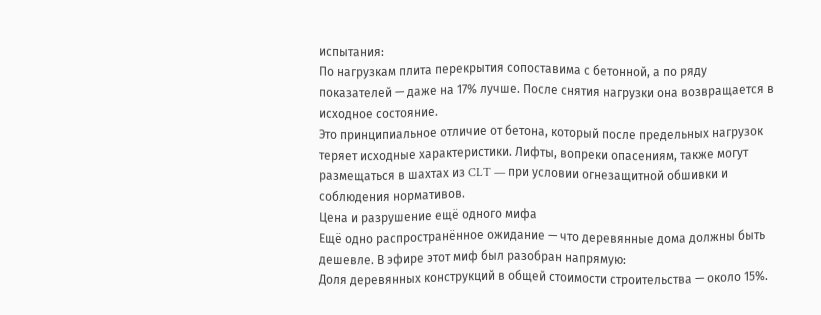испытания:
По нагрузкам плита перекрытия сопоставима с бетонной, а по ряду показателей — даже на 17% лучше. После снятия нагрузки она возвращается в исходное состояние.
Это принципиальное отличие от бетона, который после предельных нагрузок теряет исходные характеристики. Лифты, вопреки опасениям, также могут размещаться в шахтах из CLT — при условии огнезащитной обшивки и соблюдения нормативов.
Цена и разрушение ещё одного мифа
Ещё одно распространённое ожидание — что деревянные дома должны быть дешевле. В эфире этот миф был разобран напрямую:
Доля деревянных конструкций в общей стоимости строительства — около 15%.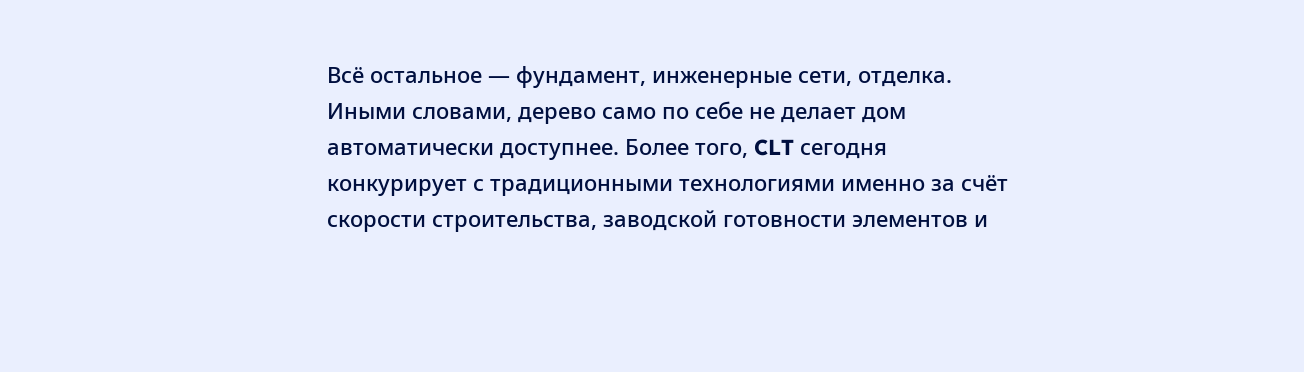Всё остальное — фундамент, инженерные сети, отделка.
Иными словами, дерево само по себе не делает дом автоматически доступнее. Более того, CLT сегодня конкурирует с традиционными технологиями именно за счёт скорости строительства, заводской готовности элементов и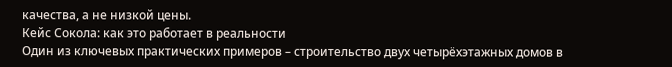качества, а не низкой цены.
Кейс Сокола: как это работает в реальности
Один из ключевых практических примеров – строительство двух четырёхэтажных домов в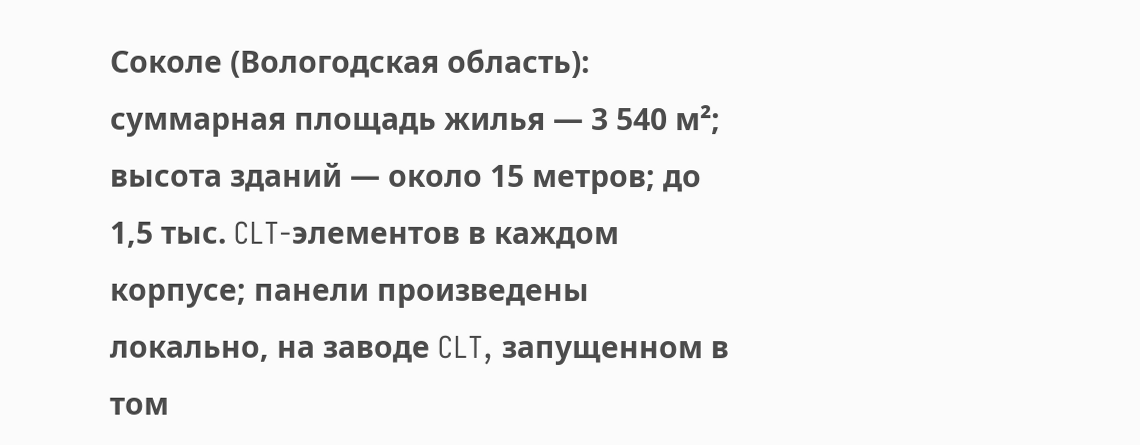Соколе (Вологодская область): суммарная площадь жилья — 3 540 м²; высота зданий — около 15 метров; до 1,5 тыс. CLT-элементов в каждом корпусе; панели произведены локально, на заводе CLT, запущенном в том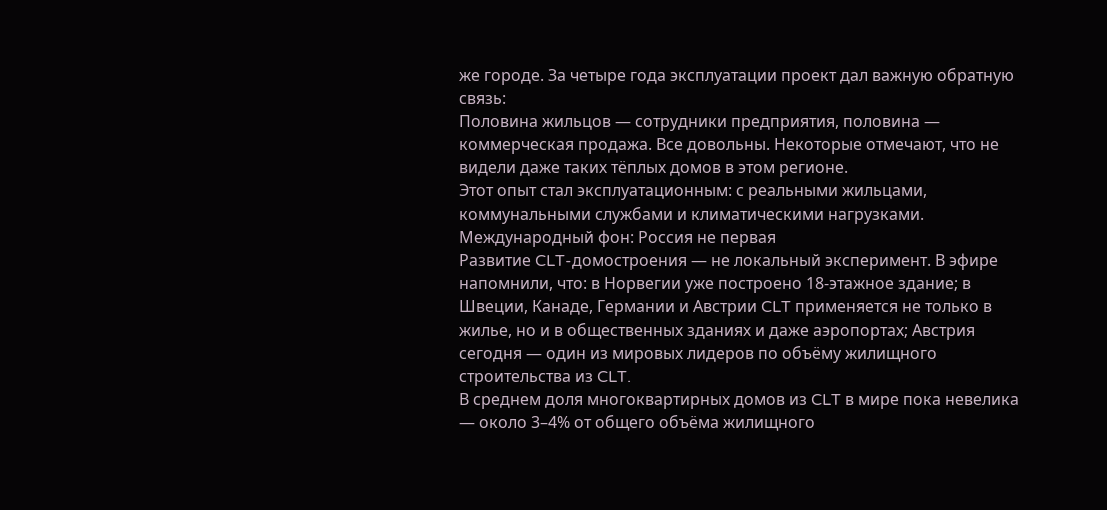же городе. За четыре года эксплуатации проект дал важную обратную связь:
Половина жильцов — сотрудники предприятия, половина — коммерческая продажа. Все довольны. Некоторые отмечают, что не видели даже таких тёплых домов в этом регионе.
Этот опыт стал эксплуатационным: с реальными жильцами, коммунальными службами и климатическими нагрузками.
Международный фон: Россия не первая
Развитие CLT-домостроения — не локальный эксперимент. В эфире напомнили, что: в Норвегии уже построено 18-этажное здание; в Швеции, Канаде, Германии и Австрии CLT применяется не только в жилье, но и в общественных зданиях и даже аэропортах; Австрия сегодня — один из мировых лидеров по объёму жилищного строительства из CLT.
В среднем доля многоквартирных домов из CLT в мире пока невелика — около 3–4% от общего объёма жилищного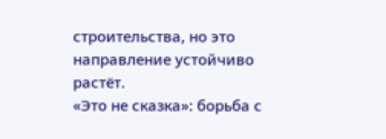строительства, но это направление устойчиво растёт.
«Это не сказка»: борьба с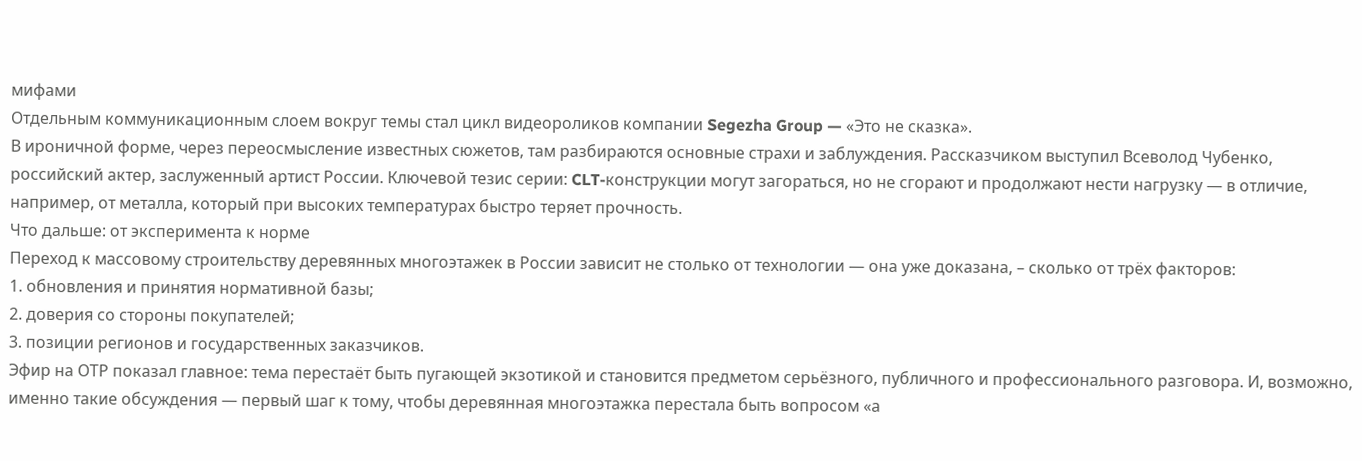мифами
Отдельным коммуникационным слоем вокруг темы стал цикл видеороликов компании Segezha Group — «Это не сказка».
В ироничной форме, через переосмысление известных сюжетов, там разбираются основные страхи и заблуждения. Рассказчиком выступил Всеволод Чубенко, российский актер, заслуженный артист России. Ключевой тезис серии: CLT-конструкции могут загораться, но не сгорают и продолжают нести нагрузку — в отличие, например, от металла, который при высоких температурах быстро теряет прочность.
Что дальше: от эксперимента к норме
Переход к массовому строительству деревянных многоэтажек в России зависит не столько от технологии — она уже доказана, – сколько от трёх факторов:
1. обновления и принятия нормативной базы;
2. доверия со стороны покупателей;
3. позиции регионов и государственных заказчиков.
Эфир на ОТР показал главное: тема перестаёт быть пугающей экзотикой и становится предметом серьёзного, публичного и профессионального разговора. И, возможно, именно такие обсуждения — первый шаг к тому, чтобы деревянная многоэтажка перестала быть вопросом «а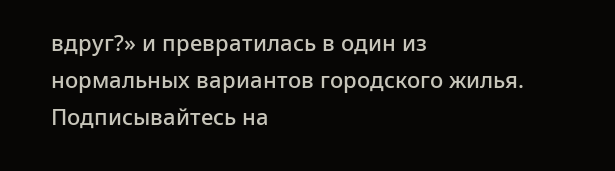вдруг?» и превратилась в один из нормальных вариантов городского жилья.
Подписывайтесь на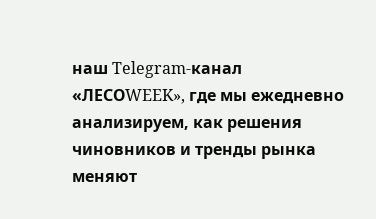наш Telegram-канал «ЛЕСОWEEK», где мы ежедневно анализируем, как решения чиновников и тренды рынка меняют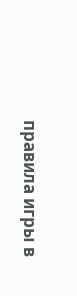правила игры в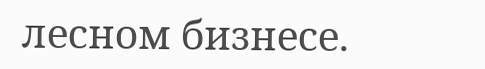лесном бизнесе.